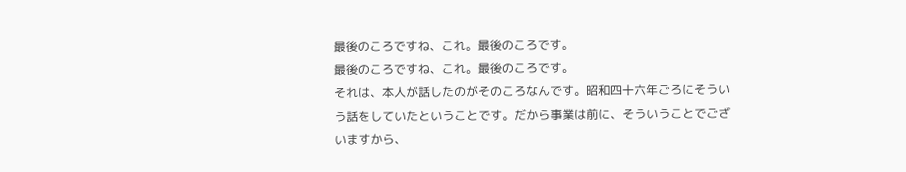最後のころですね、これ。最後のころです。
最後のころですね、これ。最後のころです。
それは、本人が話したのがそのころなんです。昭和四十六年ごろにそういう話をしていたということです。だから事業は前に、そういうことでございますから、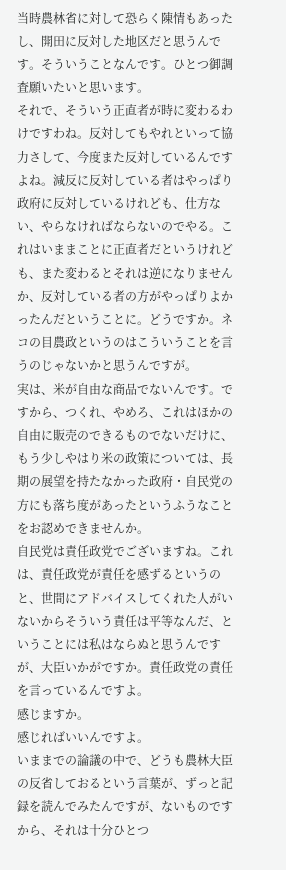当時農林省に対して恐らく陳情もあったし、開田に反対した地区だと思うんです。そういうことなんです。ひとつ御調査願いたいと思います。
それで、そういう正直者が時に変わるわけですわね。反対してもやれといって協力さして、今度また反対しているんですよね。減反に反対している者はやっぱり政府に反対しているけれども、仕方ない、やらなければならないのでやる。これはいままことに正直者だというけれども、また変わるとそれは逆になりませんか、反対している者の方がやっぱりよかったんだということに。どうですか。ネコの目農政というのはこういうことを言うのじゃないかと思うんですが。
実は、米が自由な商品でないんです。ですから、つくれ、やめろ、これはほかの自由に販売のできるものでないだけに、もう少しやはり米の政策については、長期の展望を持たなかった政府・自民党の方にも落ち度があったというふうなことをお認めできませんか。
自民党は責任政党でございますね。これは、責任政党が責任を感ずるというのと、世間にアドバイスしてくれた人がいないからそういう責任は平等なんだ、ということには私はならぬと思うんですが、大臣いかがですか。責任政党の責任を言っているんですよ。
感じますか。
感じればいいんですよ。
いままでの論議の中で、どうも農林大臣の反省しておるという言葉が、ずっと記録を読んでみたんですが、ないものですから、それは十分ひとつ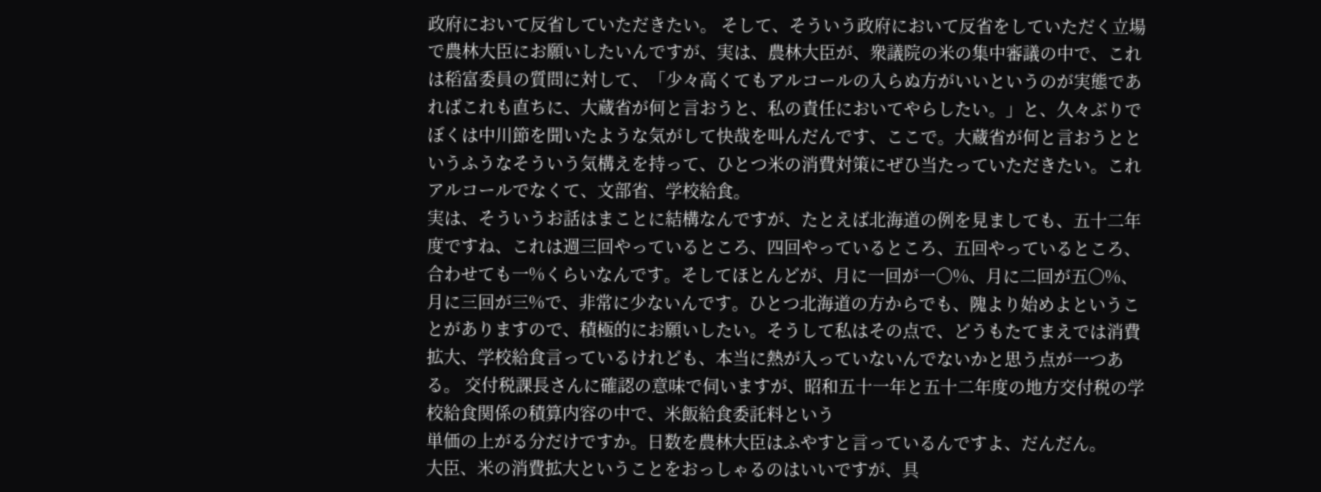政府において反省していただきたい。 そして、そういう政府において反省をしていただく立場で農林大臣にお願いしたいんですが、実は、農林大臣が、衆議院の米の集中審議の中で、これは稻富委員の質問に対して、「少々高くてもアルコールの入らぬ方がいいというのが実態であればこれも直ちに、大蔵省が何と言おうと、私の責任においてやらしたい。」と、久々ぶりでぼくは中川節を聞いたような気がして快哉を叫んだんです、ここで。大蔵省が何と言おうとというふうなそういう気構えを持って、ひとつ米の消費対策にぜひ当たっていただきたい。これ
アルコールでなくて、文部省、学校給食。
実は、そういうお話はまことに結構なんですが、たとえば北海道の例を見ましても、五十二年度ですね、これは週三回やっているところ、四回やっているところ、五回やっているところ、合わせても一%くらいなんです。そしてほとんどが、月に一回が一〇%、月に二回が五〇%、月に三回が三%で、非常に少ないんです。ひとつ北海道の方からでも、隗より始めよということがありますので、積極的にお願いしたい。そうして私はその点で、どうもたてまえでは消費拡大、学校給食言っているけれども、本当に熱が入っていないんでないかと思う点が一つある。 交付税課長さんに確認の意味で伺いますが、昭和五十一年と五十二年度の地方交付税の学校給食関係の積算内容の中で、米飯給食委託料という
単価の上がる分だけですか。日数を農林大臣はふやすと言っているんですよ、だんだん。
大臣、米の消費拡大ということをおっしゃるのはいいですが、具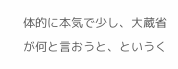体的に本気で少し、大蔵省が何と言おうと、というく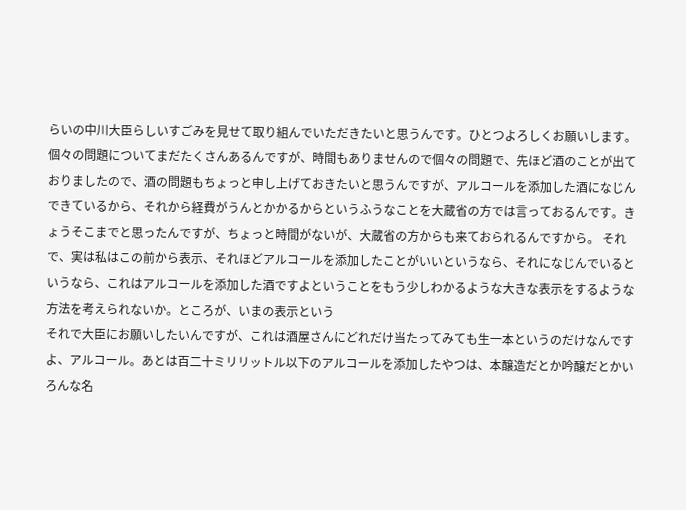らいの中川大臣らしいすごみを見せて取り組んでいただきたいと思うんです。ひとつよろしくお願いします。
個々の問題についてまだたくさんあるんですが、時間もありませんので個々の問題で、先ほど酒のことが出ておりましたので、酒の問題もちょっと申し上げておきたいと思うんですが、アルコールを添加した酒になじんできているから、それから経費がうんとかかるからというふうなことを大蔵省の方では言っておるんです。きょうそこまでと思ったんですが、ちょっと時間がないが、大蔵省の方からも来ておられるんですから。 それで、実は私はこの前から表示、それほどアルコールを添加したことがいいというなら、それになじんでいるというなら、これはアルコールを添加した酒ですよということをもう少しわかるような大きな表示をするような方法を考えられないか。ところが、いまの表示という
それで大臣にお願いしたいんですが、これは酒屋さんにどれだけ当たってみても生一本というのだけなんですよ、アルコール。あとは百二十ミリリットル以下のアルコールを添加したやつは、本醸造だとか吟醸だとかいろんな名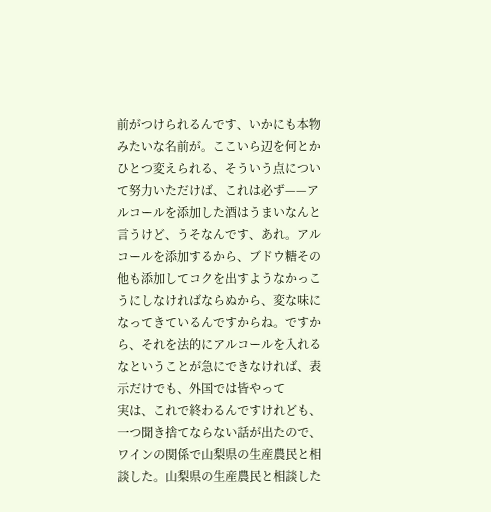前がつけられるんです、いかにも本物みたいな名前が。ここいら辺を何とかひとつ変えられる、そういう点について努力いただけば、これは必ず——アルコールを添加した酒はうまいなんと言うけど、うそなんです、あれ。アルコールを添加するから、ブドウ糖その他も添加してコクを出すようなかっこうにしなければならぬから、変な味になってきているんですからね。ですから、それを法的にアルコールを入れるなということが急にできなければ、表示だけでも、外国では皆やって
実は、これで終わるんですけれども、一つ聞き捨てならない話が出たので、ワインの関係で山梨県の生産農民と相談した。山梨県の生産農民と相談した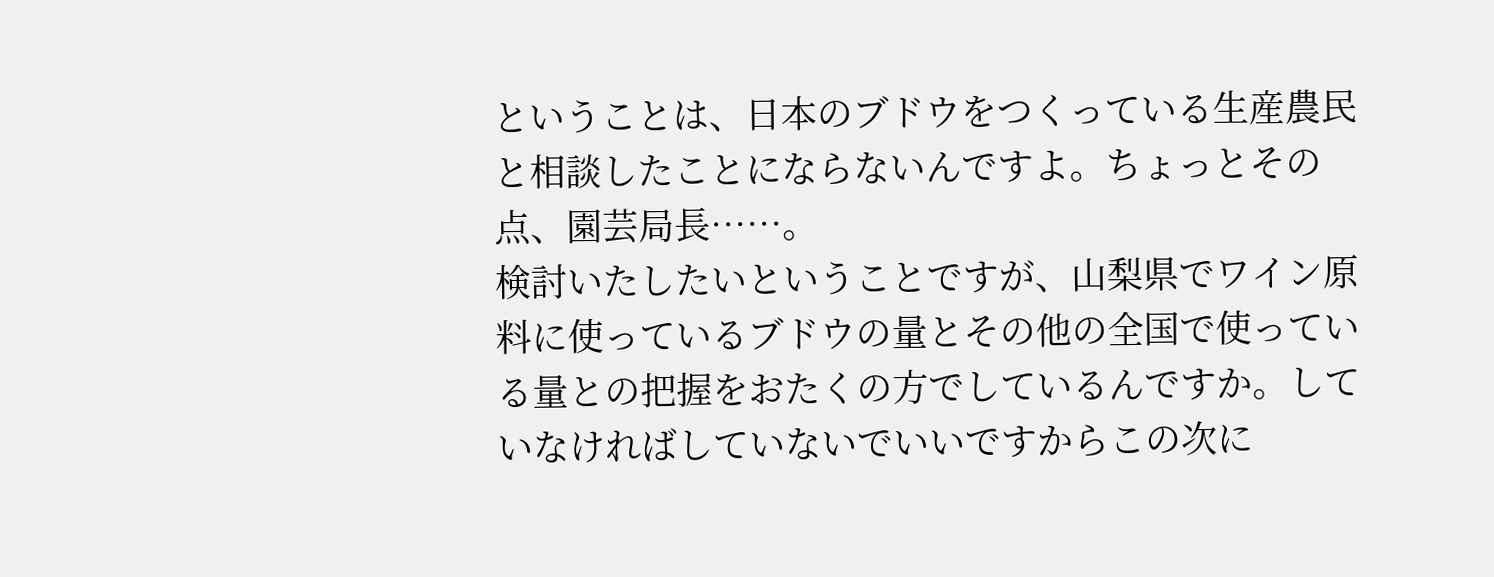ということは、日本のブドウをつくっている生産農民と相談したことにならないんですよ。ちょっとその点、園芸局長……。
検討いたしたいということですが、山梨県でワイン原料に使っているブドウの量とその他の全国で使っている量との把握をおたくの方でしているんですか。していなければしていないでいいですからこの次に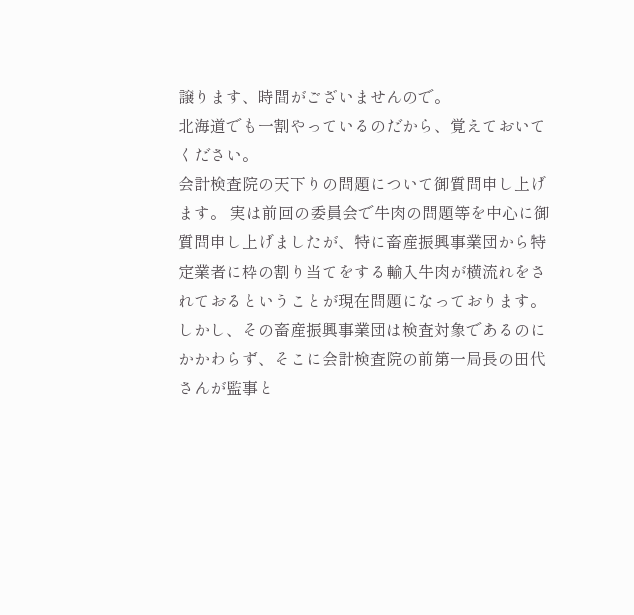譲ります、時間がございませんので。
北海道でも一割やっているのだから、覚えておいてください。
会計検査院の天下りの問題について御質問申し上げます。 実は前回の委員会で牛肉の問題等を中心に御質問申し上げましたが、特に畜産振興事業団から特定業者に枠の割り当てをする輸入牛肉が横流れをされておるということが現在問題になっております。しかし、その畜産振興事業団は検査対象であるのにかかわらず、そこに会計検査院の前第一局長の田代さんが監事と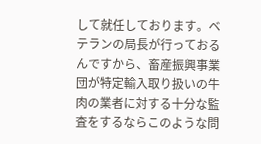して就任しております。ベテランの局長が行っておるんですから、畜産振興事業団が特定輸入取り扱いの牛肉の業者に対する十分な監査をするならこのような問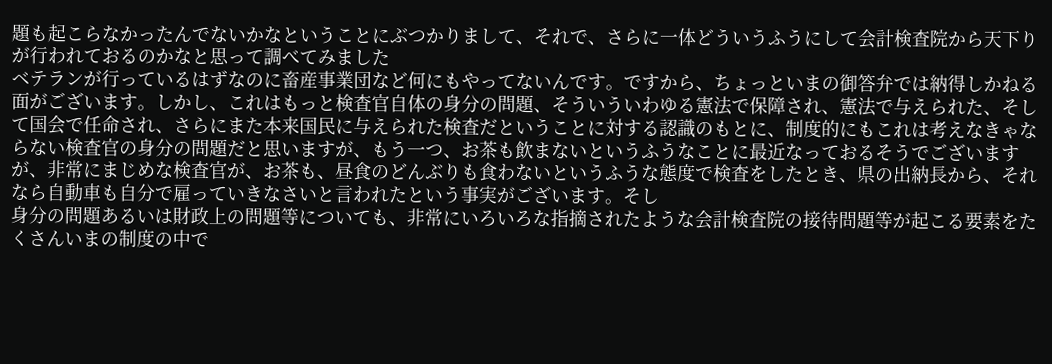題も起こらなかったんでないかなということにぶつかりまして、それで、さらに一体どういうふうにして会計検査院から天下りが行われておるのかなと思って調べてみました
ベテランが行っているはずなのに畜産事業団など何にもやってないんです。ですから、ちょっといまの御答弁では納得しかねる面がございます。しかし、これはもっと検査官自体の身分の問題、そういういわゆる憲法で保障され、憲法で与えられた、そして国会で任命され、さらにまた本来国民に与えられた検査だということに対する認識のもとに、制度的にもこれは考えなきゃならない検査官の身分の問題だと思いますが、もう一つ、お茶も飲まないというふうなことに最近なっておるそうでございますが、非常にまじめな検査官が、お茶も、昼食のどんぶりも食わないというふうな態度で検査をしたとき、県の出納長から、それなら自動車も自分で雇っていきなさいと言われたという事実がございます。そし
身分の問題あるいは財政上の問題等についても、非常にいろいろな指摘されたような会計検査院の接待問題等が起こる要素をたくさんいまの制度の中で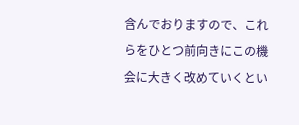含んでおりますので、これらをひとつ前向きにこの機会に大きく改めていくとい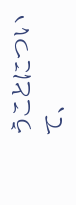うことについて、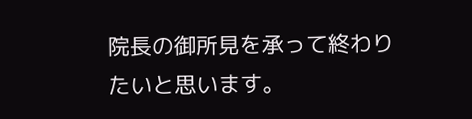院長の御所見を承って終わりたいと思います。